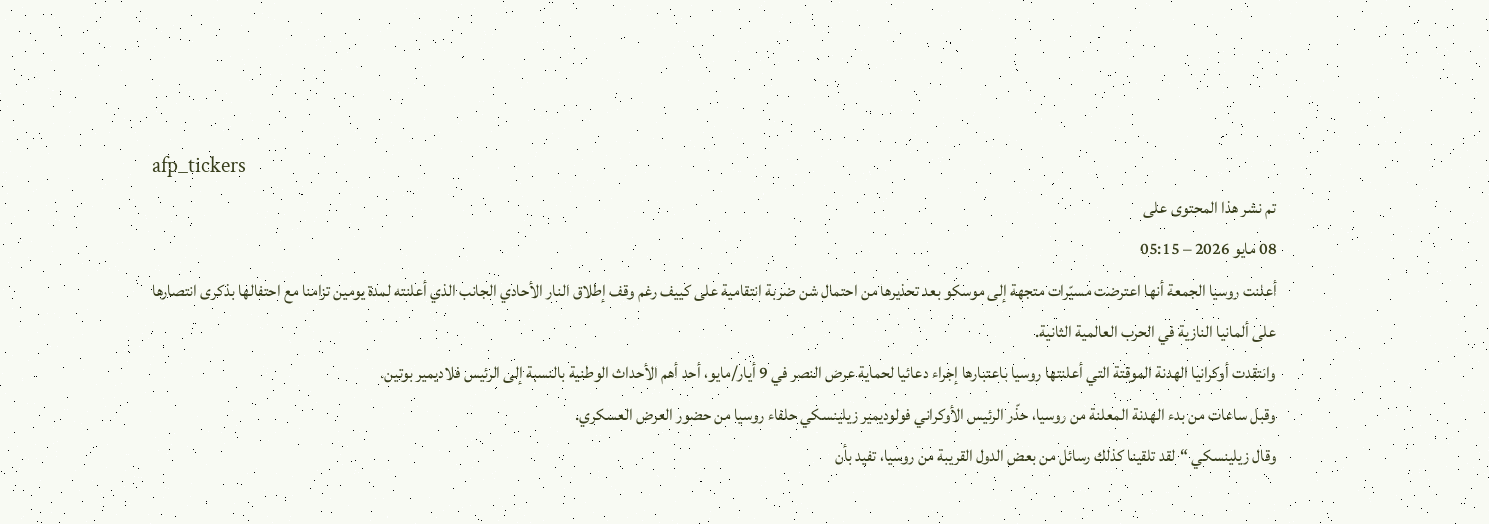afp_tickers
تم نشر هذا المحتوى على
08 مايو 2026 – 05:15
أعلنت روسيا الجمعة أنها اعترضت مسيّرات متجهة إلى موسكو بعد تحذيرها من احتمال شن ضربة انتقامية على كييف رغم وقف إطلاق النار الأحادي الجانب الذي أعلنته لمدة يومين تزامنا مع احتفالها بذكرى انتصارها على ألمانيا النازية في الحرب العالمية الثانية.
وانتقدت أوكرانيا الهدنة الموقتة التي أعلنتها روسيا باعتبارها إجراء دعائيا لحماية عرض النصر في 9 أيار/مايو، أحد أهم الأحداث الوطنية بالنسبة إلى الرئيس فلاديمير بوتين.
وقبل ساعات من بدء الهدنة المعلنة من روسيا، حذّر الرئيس الأوكراني فولوديمير زيلينسكي حلفاء روسيا من حضور العرض العسكري.
وقال زيلينسكي “لقد تلقينا كذلك رسائل من بعض الدول القريبة من روسيا، تفيد بأن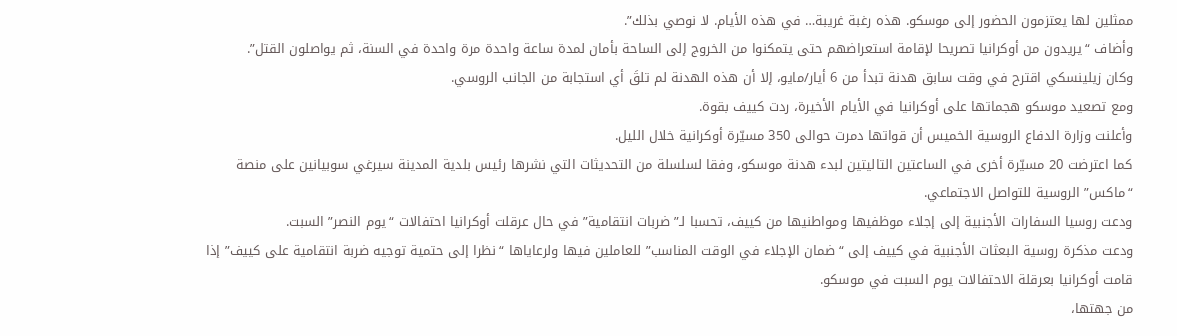ممثلين لها يعتزمون الحضور إلى موسكو. هذه رغبة غريبة… في هذه الأيام. لا نوصي بذلك”.
وأضاف “يريدون من أوكرانيا تصريحا لإقامة استعراضهم حتى يتمكنوا من الخروج إلى الساحة بأمان لمدة ساعة واحدة مرة واحدة في السنة، ثم يواصلون القتل”.
وكان زيلينسكي اقترح في وقت سابق هدنة تبدأ من 6 أيار/مايو، إلا أن هذه الهدنة لم تلقَ أي استجابة من الجانب الروسي.
ومع تصعيد موسكو هجماتها على أوكرانيا في الأيام الأخيرة، ردت كييف بقوة.
وأعلنت وزارة الدفاع الروسية الخميس أن قواتها دمرت حوالى 350 مسيّرة أوكرانية خلال الليل.
كما اعترضت 20 مسيّرة أخرى في الساعتين التاليتين لبدء هدنة موسكو، وفقا لسلسلة من التحديثات التي نشرها رئيس بلدية المدينة سيرغي سوبيانين على منصة “ماكس” الروسية للتواصل الاجتماعي.
ودعت روسيا السفارات الأجنبية إلى إجلاء موظفيها ومواطنيها من كييف، تحسبا لـ”ضربات انتقامية” في حال عرقلت أوكرانيا احتفالات “يوم النصر” السبت.
ودعت مذكرة روسية البعثات الأجنبية في كييف إلى “ضمان الإجلاء في الوقت المناسب” للعاملين فيها ولرعاياها “نظرا إلى حتمية توجيه ضربة انتقامية على كييف” إذا قامت أوكرانيا بعرقلة الاحتفالات يوم السبت في موسكو.
من جهتها،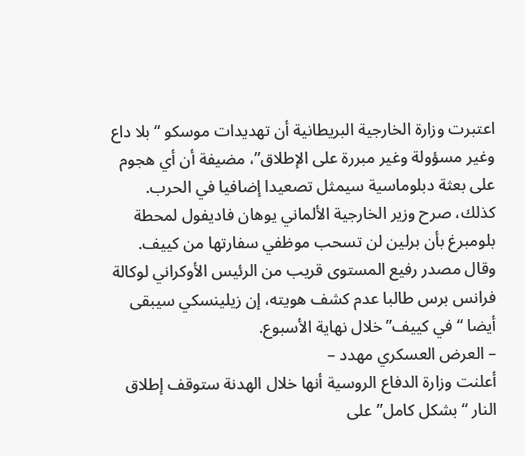اعتبرت وزارة الخارجية البريطانية أن تهديدات موسكو “بلا داع وغير مسؤولة وغير مبررة على الإطلاق”، مضيفة أن أي هجوم على بعثة دبلوماسية سيمثل تصعيدا إضافيا في الحرب.
كذلك، صرح وزير الخارجية الألماني يوهان فاديفول لمحطة بلومبرغ بأن برلين لن تسحب موظفي سفارتها من كييف.
وقال مصدر رفيع المستوى قريب من الرئيس الأوكراني لوكالة فرانس برس طالبا عدم كشف هويته، إن زيلينسكي سيبقى أيضا “في كييف” خلال نهاية الأسبوع.
– العرض العسكري مهدد –
أعلنت وزارة الدفاع الروسية أنها خلال الهدنة ستوقف إطلاق النار “بشكل كامل” على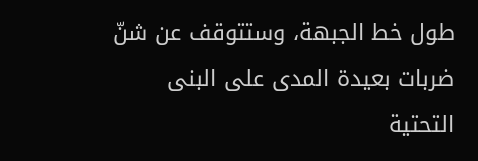طول خط الجبهة، وستتوقف عن شنّ ضربات بعيدة المدى على البنى التحتية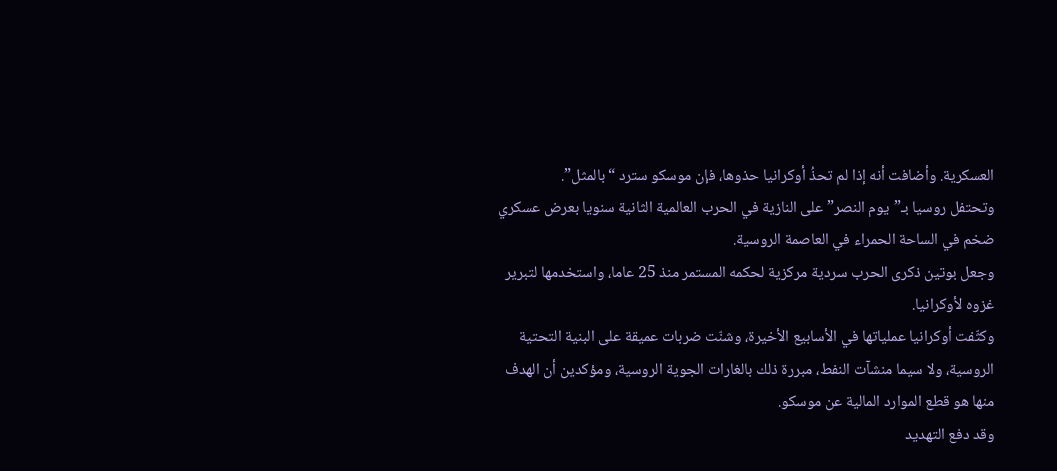العسكرية. وأضافت أنه إذا لم تحذُ أوكرانيا حذوها، فإن موسكو سترد “بالمثل”.
وتحتفل روسيا بـ”يوم النصر” على النازية في الحرب العالمية الثانية سنويا بعرض عسكري ضخم في الساحة الحمراء في العاصمة الروسية.
وجعل بوتين ذكرى الحرب سردية مركزية لحكمه المستمر منذ 25 عاما، واستخدمها لتبرير غزوه لأوكرانيا.
وكثّفت أوكرانيا عملياتها في الأسابيع الأخيرة، وشنّت ضربات عميقة على البنية التحتية الروسية، ولا سيما منشآت النفط، مبررة ذلك بالغارات الجوية الروسية، ومؤكدين أن الهدف منها هو قطع الموارد المالية عن موسكو.
وقد دفع التهديد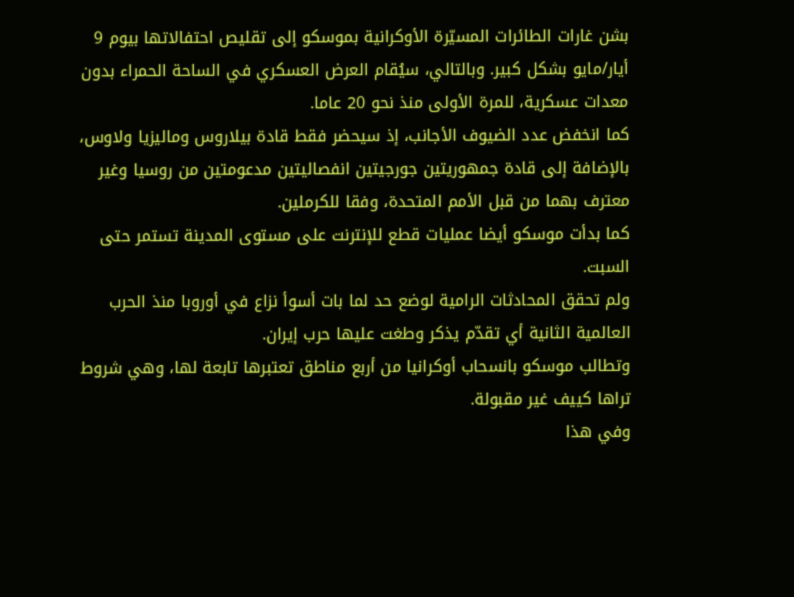بشن غارات الطائرات المسيّرة الأوكرانية بموسكو إلى تقليص احتفالاتها بيوم 9 أيار/مايو بشكل كبير. وبالتالي، سيُقام العرض العسكري في الساحة الحمراء بدون معدات عسكرية، للمرة الأولى منذ نحو 20 عاما.
كما انخفض عدد الضيوف الأجانب، إذ سيحضر فقط قادة بيلاروس وماليزيا ولاوس، بالإضافة إلى قادة جمهوريتين جورجيتين انفصاليتين مدعومتين من روسيا وغير معترف بهما من قبل الأمم المتحدة، وفقا للكرملين.
كما بدأت موسكو أيضا عمليات قطع للإنترنت على مستوى المدينة تستمر حتى السبت.
ولم تحقق المحادثات الرامية لوضع حد لما بات أسوأ نزاع في أوروبا منذ الحرب العالمية الثانية أي تقدّم يذكر وطغت عليها حرب إيران.
وتطالب موسكو بانسحاب أوكرانيا من أربع مناطق تعتبرها تابعة لها، وهي شروط تراها كييف غير مقبولة.
وفي هذا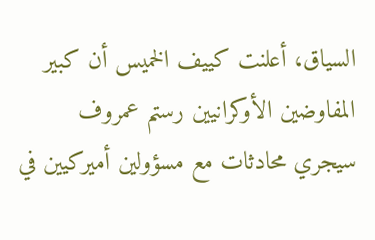السياق، أعلنت كييف الخميس أن كبير المفاوضين الأوكرانيين رستم عمروف سيجري محادثات مع مسؤولين أميركيين في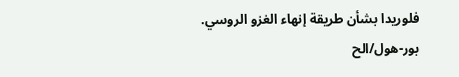فلوريدا بشأن طريقة إنهاء الغزو الروسي.
بور-هول/الح